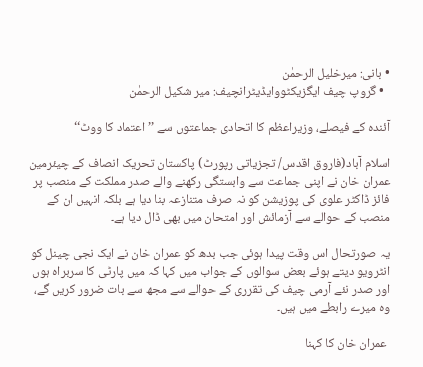• بانی: میرخلیل الرحمٰن
  • گروپ چیف ایگزیکٹووایڈیٹرانچیف: میر شکیل الرحمٰن

آئندہ کے فیصلے، وزیراعظم کا اتحادی جماعتوں سے ’’اعتماد کا ووٹ‘‘

اسلام آباد(فاروق اقدس/ تجزیاتی رپورٹ) پاکستان تحریک انصاف کے چیئرمین عمران خان نے اپنی جماعت سے وابستگی رکھنے والے صدر مملکت کے منصب پر فائز ڈاکٹر علوی کی پوزیشن کو نہ صرف متنازعہ بنا دیا ہے بلکہ انہیں ان کے منصب کے حوالے سے آزمائش اور امتحان میں بھی ڈال دیا ہے۔

یہ صورتحال اس وقت پیدا ہوئی جب بدھ کو عمران خان نے ایک نجی چینل کو انٹرویو دیتے ہوئے بعض سوالوں کے جواب میں کہا کہ میں پارٹی کا سربراہ ہوں اور صدر نئے آرمی چیف کی تقرری کے حوالے سے مجھ سے بات ضرور کریں گے، وہ میرے رابطے میں ہیں۔

 عمران خان کا کہنا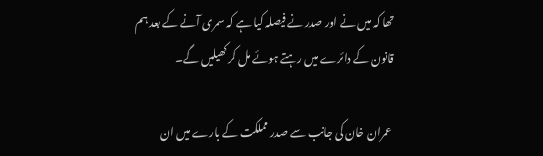تھا کہ میں نے اور صدر نے فیصلہ کیا ہے کہ سمری آنے کے بعد ہم قانون کے دائرے میں رہتے ہوئے مل کر کھیلیں گے۔

 عمران خان کی جانب سے صدر مملکت کے بارے میں ان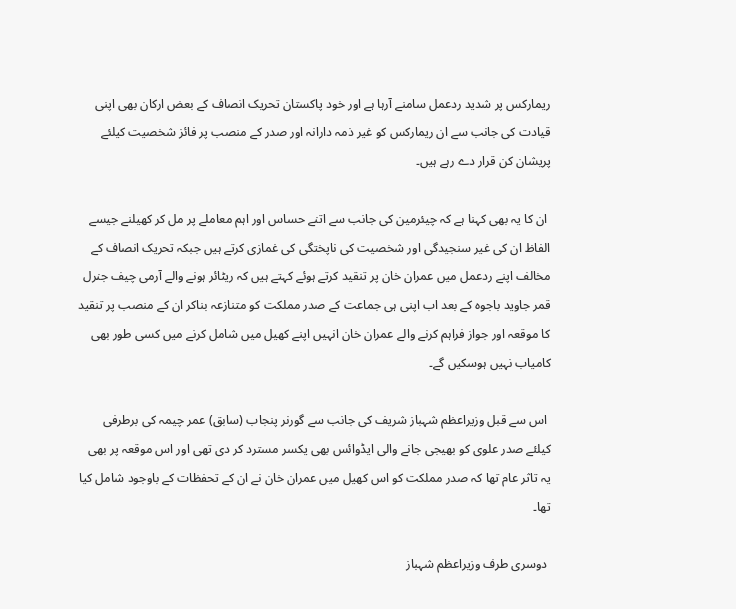ریمارکس پر شدید ردعمل سامنے آرہا ہے اور خود پاکستان تحریک انصاف کے بعض ارکان بھی اپنی قیادت کی جانب سے ان ریمارکس کو غیر ذمہ دارانہ اور صدر کے منصب پر فائز شخصیت کیلئے پریشان کن قرار دے رہے ہیں۔

 ان کا یہ بھی کہنا ہے کہ چیئرمین کی جانب سے اتنے حساس اور اہم معاملے پر مل کر کھیلنے جیسے الفاظ ان کی غیر سنجیدگی اور شخصیت کی ناپختگی کی غمازی کرتے ہیں جبکہ تحریک انصاف کے مخالف اپنے ردعمل میں عمران خان پر تنقید کرتے ہوئے کہتے ہیں کہ ریٹائر ہونے والے آرمی چیف جنرل قمر جاوید باجوہ کے بعد اب اپنی ہی جماعت کے صدر مملکت کو متنازعہ بناکر ان کے منصب پر تنقید کا موقعہ اور جواز فراہم کرنے والے عمران خان انہیں اپنے کھیل میں شامل کرنے میں کسی طور بھی کامیاب نہیں ہوسکیں گے۔

 اس سے قبل وزیراعظم شہباز شریف کی جانب سے گورنر پنجاب (سابق) عمر چیمہ کی برطرفی کیلئے صدر علوی کو بھیجی جانے والی ایڈوائس بھی یکسر مسترد کر دی تھی اور اس موقعہ پر بھی یہ تاثر عام تھا کہ صدر مملکت کو اس کھیل میں عمران خان نے ان کے تحفظات کے باوجود شامل کیا تھا۔

 دوسری طرف وزیراعظم شہباز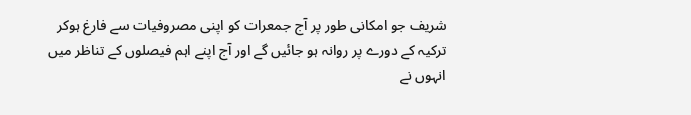شریف جو امکانی طور پر آج جمعرات کو اپنی مصروفیات سے فارغ ہوکر ترکیہ کے دورے پر روانہ ہو جائیں گے اور آج اپنے اہم فیصلوں کے تناظر میں انہوں نے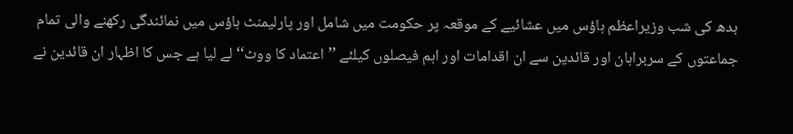بدھ کی شب وزیراعظم ہاؤس میں عشائیے کے موقعہ پر حکومت میں شامل اور پارلیمنٹ ہاؤس میں نمائندگی رکھنے والی تمام جماعتوں کے سربراہان اور قائدین سے ان اقدامات اور اہم فیصلوں کیلئے ’’اعتماد کا ووٹ‘‘ لے لیا ہے جس کا اظہار ان قائدین نے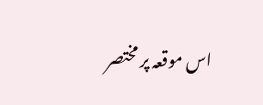اس موقعہ پر مختصر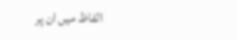الفاظ میں ان پر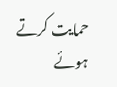حمایت کرتے ہوئے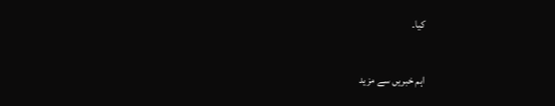کیا۔

اہم خبریں سے مزید